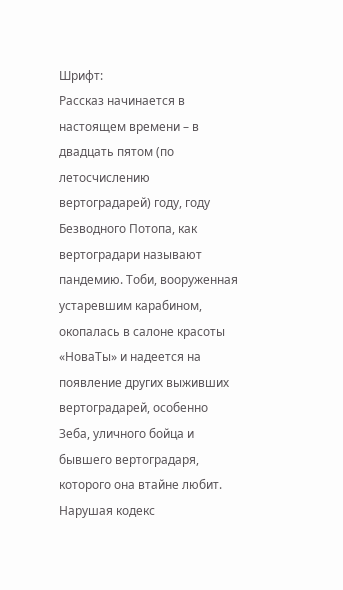Шрифт:
Рассказ начинается в настоящем времени – в двадцать пятом (по летосчислению вертоградарей) году, году Безводного Потопа, как вертоградари называют пандемию. Тоби, вооруженная устаревшим карабином, окопалась в салоне красоты «НоваТы» и надеется на появление других выживших вертоградарей, особенно Зеба, уличного бойца и бывшего вертоградаря, которого она втайне любит. Нарушая кодекс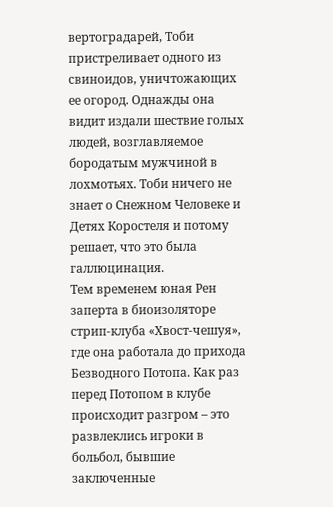вертоградарей, Тоби пристреливает одного из свиноидов, уничтожающих ее огород. Однажды она видит издали шествие голых людей, возглавляемое бородатым мужчиной в лохмотьях. Тоби ничего не знает о Снежном Человеке и Детях Коростеля и потому решает, что это была галлюцинация.
Тем временем юная Рен заперта в биоизоляторе стрип-клуба «Хвост-чешуя», где она работала до прихода Безводного Потопа. Как раз перед Потопом в клубе происходит разгром – это развлеклись игроки в больбол, бывшие заключенные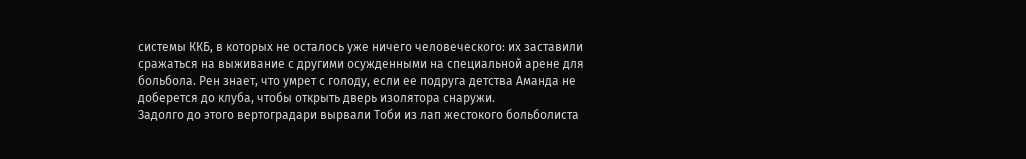системы ККБ, в которых не осталось уже ничего человеческого: их заставили сражаться на выживание с другими осужденными на специальной арене для больбола. Рен знает, что умрет с голоду, если ее подруга детства Аманда не доберется до клуба, чтобы открыть дверь изолятора снаружи.
Задолго до этого вертоградари вырвали Тоби из лап жестокого больболиста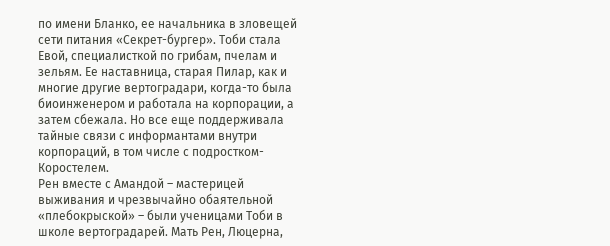по имени Бланко, ее начальника в зловещей сети питания «Секрет-бургер». Тоби стала Евой, специалисткой по грибам, пчелам и зельям. Ее наставница, старая Пилар, как и многие другие вертоградари, когда-то была биоинженером и работала на корпорации, а затем сбежала. Но все еще поддерживала тайные связи с информантами внутри корпораций, в том числе с подростком-Коростелем.
Рен вместе с Амандой – мастерицей выживания и чрезвычайно обаятельной «плебокрыской» – были ученицами Тоби в школе вертоградарей. Мать Рен, Люцерна,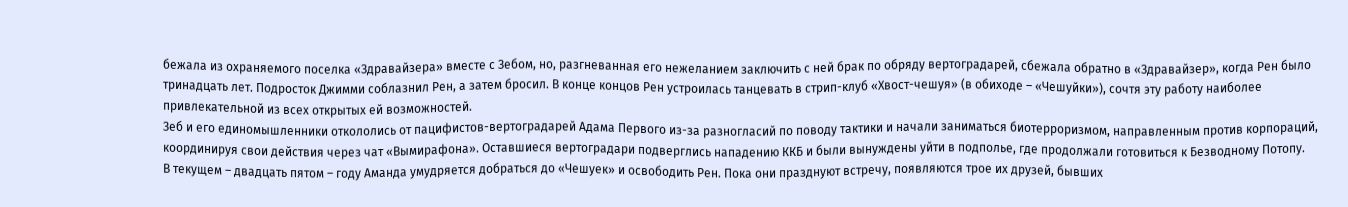бежала из охраняемого поселка «Здравайзера» вместе с Зебом, но, разгневанная его нежеланием заключить с ней брак по обряду вертоградарей, сбежала обратно в «Здравайзер», когда Рен было тринадцать лет. Подросток Джимми соблазнил Рен, а затем бросил. В конце концов Рен устроилась танцевать в стрип-клуб «Хвост-чешуя» (в обиходе – «Чешуйки»), сочтя эту работу наиболее привлекательной из всех открытых ей возможностей.
Зеб и его единомышленники откололись от пацифистов-вертоградарей Адама Первого из-за разногласий по поводу тактики и начали заниматься биотерроризмом, направленным против корпораций, координируя свои действия через чат «Вымирафона». Оставшиеся вертоградари подверглись нападению ККБ и были вынуждены уйти в подполье, где продолжали готовиться к Безводному Потопу.
В текущем – двадцать пятом – году Аманда умудряется добраться до «Чешуек» и освободить Рен. Пока они празднуют встречу, появляются трое их друзей, бывших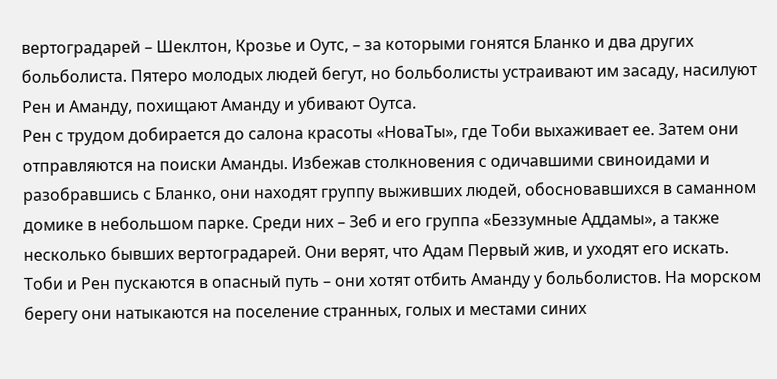вертоградарей – Шеклтон, Крозье и Оутс, – за которыми гонятся Бланко и два других больболиста. Пятеро молодых людей бегут, но больболисты устраивают им засаду, насилуют Рен и Аманду, похищают Аманду и убивают Оутса.
Рен с трудом добирается до салона красоты «НоваТы», где Тоби выхаживает ее. Затем они отправляются на поиски Аманды. Избежав столкновения с одичавшими свиноидами и разобравшись с Бланко, они находят группу выживших людей, обосновавшихся в саманном домике в небольшом парке. Среди них – Зеб и его группа «Беззумные Аддамы», а также несколько бывших вертоградарей. Они верят, что Адам Первый жив, и уходят его искать.
Тоби и Рен пускаются в опасный путь – они хотят отбить Аманду у больболистов. На морском берегу они натыкаются на поселение странных, голых и местами синих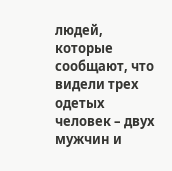людей, которые сообщают, что видели трех одетых человек – двух мужчин и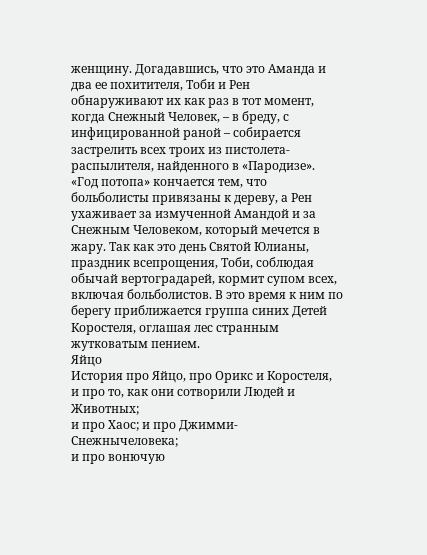женщину. Догадавшись, что это Аманда и два ее похитителя, Тоби и Рен обнаруживают их как раз в тот момент, когда Снежный Человек, – в бреду, с инфицированной раной – собирается застрелить всех троих из пистолета-распылителя, найденного в «Пародизе».
«Год потопа» кончается тем, что больболисты привязаны к дереву, а Рен ухаживает за измученной Амандой и за Снежным Человеком, который мечется в жару. Так как это день Святой Юлианы, праздник всепрощения, Тоби, соблюдая обычай вертоградарей, кормит супом всех, включая больболистов. В это время к ним по берегу приближается группа синих Детей Коростеля, оглашая лес странным жутковатым пением.
Яйцо
История про Яйцо, про Орикс и Коростеля,
и про то, как они сотворили Людей и Животных;
и про Хаос; и про Джимми-Снежнычеловека;
и про вонючую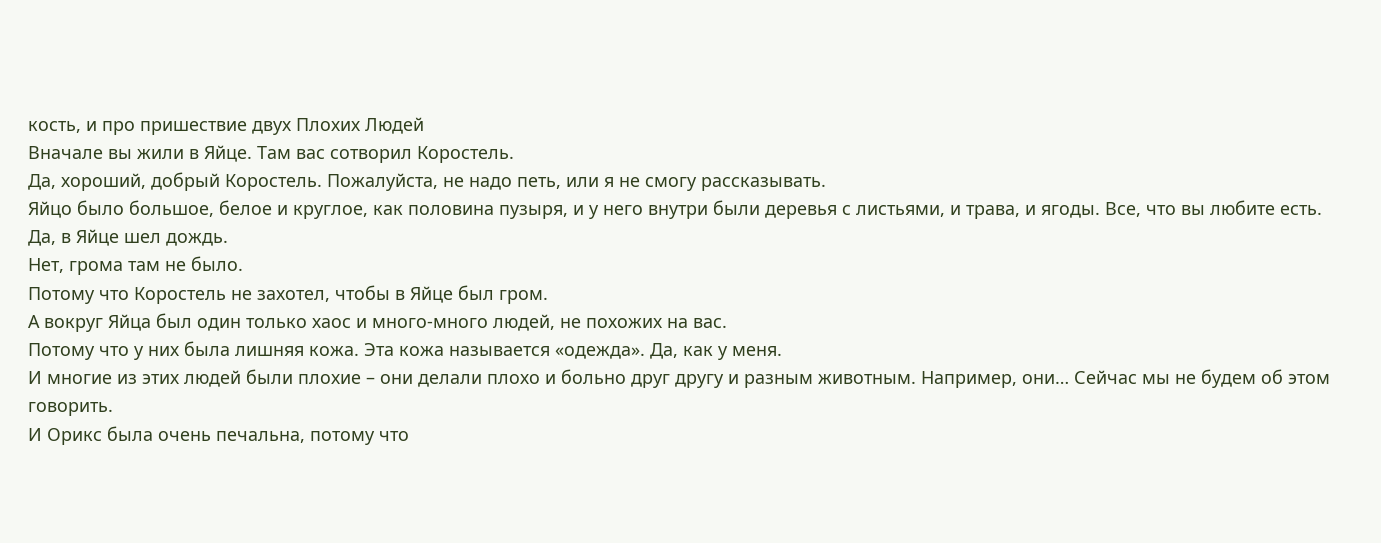кость, и про пришествие двух Плохих Людей
Вначале вы жили в Яйце. Там вас сотворил Коростель.
Да, хороший, добрый Коростель. Пожалуйста, не надо петь, или я не смогу рассказывать.
Яйцо было большое, белое и круглое, как половина пузыря, и у него внутри были деревья с листьями, и трава, и ягоды. Все, что вы любите есть.
Да, в Яйце шел дождь.
Нет, грома там не было.
Потому что Коростель не захотел, чтобы в Яйце был гром.
А вокруг Яйца был один только хаос и много-много людей, не похожих на вас.
Потому что у них была лишняя кожа. Эта кожа называется «одежда». Да, как у меня.
И многие из этих людей были плохие – они делали плохо и больно друг другу и разным животным. Например, они… Сейчас мы не будем об этом говорить.
И Орикс была очень печальна, потому что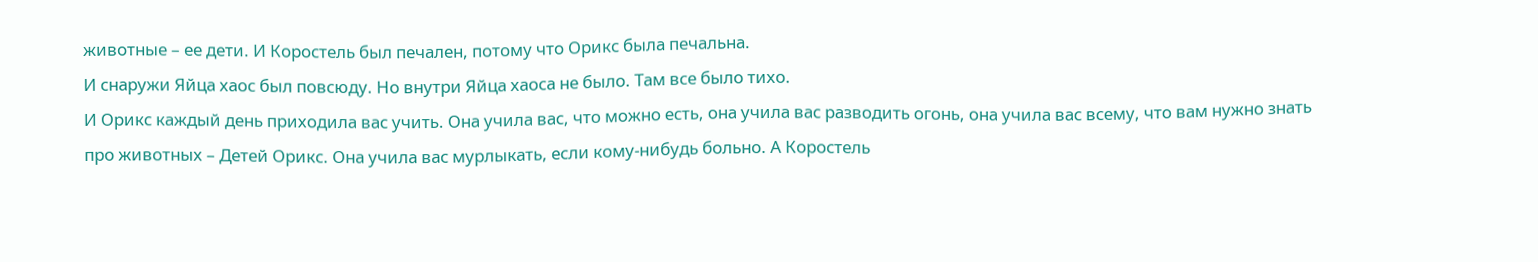животные – ее дети. И Коростель был печален, потому что Орикс была печальна.
И снаружи Яйца хаос был повсюду. Но внутри Яйца хаоса не было. Там все было тихо.
И Орикс каждый день приходила вас учить. Она учила вас, что можно есть, она учила вас разводить огонь, она учила вас всему, что вам нужно знать про животных – Детей Орикс. Она учила вас мурлыкать, если кому-нибудь больно. А Коростель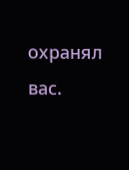охранял вас.